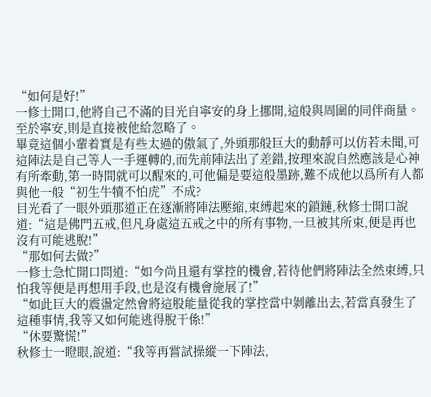“如何是好!”
一修士開口,他將自己不滿的目光自寧安的身上挪開,這般與周圍的同伴商量。
至於寧安,則是直接被他給忽略了。
畢竟這個小輩着實是有些太過的傲氣了,外頭那般巨大的動靜可以仿若未聞,可這陣法是自己等人一手運轉的,而先前陣法出了差錯,按理來說自然應該是心神有所牽動,第一時間就可以醒來的,可他偏是要這般墨跡,難不成他以爲所有人都與他一般“初生牛犢不怕虎”不成?
目光看了一眼外頭那道正在逐漸將陣法壓縮,束縛起來的鎖鏈,秋修士開口說道:“這是佛門五戒,但凡身處這五戒之中的所有事物,一旦被其所束,便是再也沒有可能逃脫!”
“那如何去做?”
一修士急忙開口問道:“如今尚且還有掌控的機會,若待他們將陣法全然束縛,只怕我等便是再想用手段,也是沒有機會施展了!”
“如此巨大的震盪定然會將這股能量從我的掌控當中剝離出去,若當真發生了這種事情,我等又如何能逃得脫干係!”
“休要驚慌!”
秋修士一瞪眼,說道:“我等再嘗試操縱一下陣法,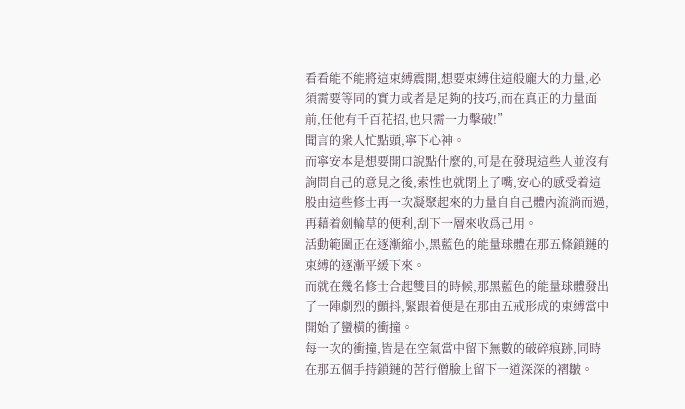看看能不能將這束縛震開,想要束縛住這般龐大的力量,必須需要等同的實力或者是足夠的技巧,而在真正的力量面前,任他有千百花招,也只需一力擊破!”
聞言的衆人忙點頭,寧下心神。
而寧安本是想要開口說點什麼的,可是在發現這些人並沒有詢問自己的意見之後,索性也就閉上了嘴,安心的感受着這股由這些修士再一次凝聚起來的力量自自己體內流淌而過,再藉着劍輪草的便利,刮下一層來收爲己用。
活動範圍正在逐漸縮小,黑藍色的能量球體在那五條鎖鏈的束縛的逐漸平緩下來。
而就在幾名修士合起雙目的時候,那黑藍色的能量球體發出了一陣劇烈的顫抖,緊跟着便是在那由五戒形成的束縛當中開始了蠻橫的衝撞。
每一次的衝撞,皆是在空氣當中留下無數的破碎痕跡,同時在那五個手持鎖鏈的苦行僧臉上留下一道深深的褶皺。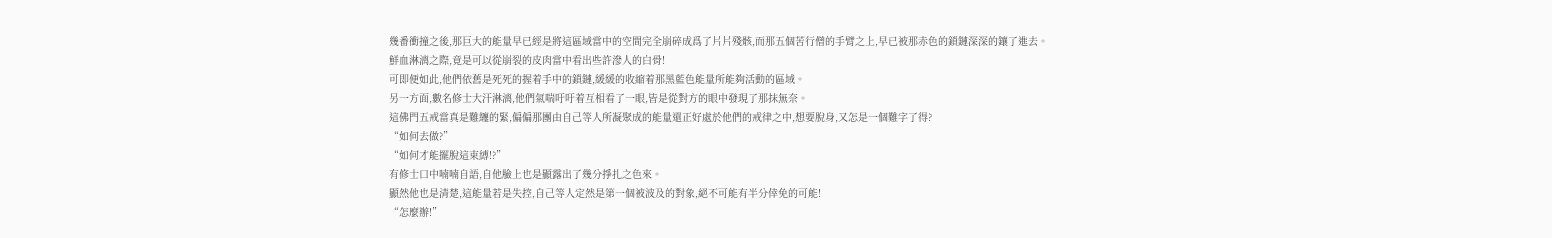幾番衝撞之後,那巨大的能量早已經是將這區域當中的空間完全崩碎成爲了片片殘骸,而那五個苦行僧的手臂之上,早已被那赤色的鎖鏈深深的鑲了進去。
鮮血淋漓之際,竟是可以從崩裂的皮肉當中看出些許滲人的白骨!
可即便如此,他們依舊是死死的握着手中的鎖鏈,緩緩的收縮着那黑藍色能量所能夠活動的區域。
另一方面,數名修士大汗淋漓,他們氣喘吁吁着互相看了一眼,皆是從對方的眼中發現了那抹無奈。
這佛門五戒當真是難纏的緊,偏偏那團由自己等人所凝聚成的能量還正好處於他們的戒律之中,想要脫身,又怎是一個難字了得?
“如何去做?”
“如何才能擺脫這束縛!?”
有修士口中喃喃自語,自他臉上也是顯露出了幾分掙扎之色來。
顯然他也是清楚,這能量若是失控,自己等人定然是第一個被波及的對象,絕不可能有半分倖免的可能!
“怎麼辦!”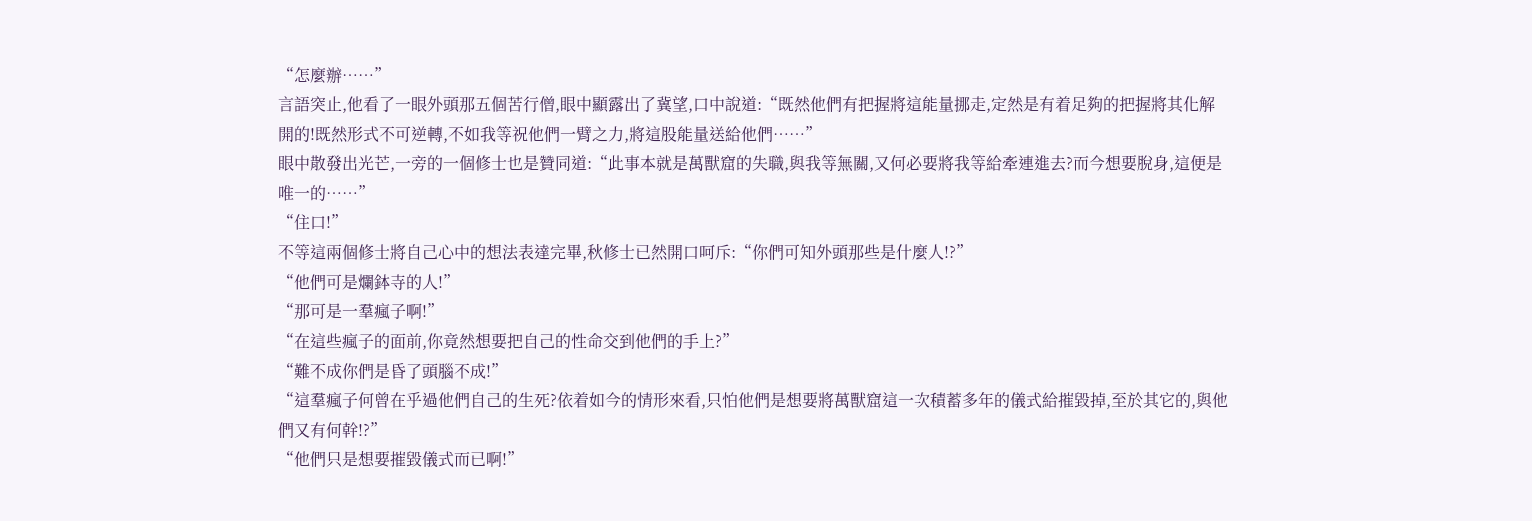“怎麼辦……”
言語突止,他看了一眼外頭那五個苦行僧,眼中顯露出了冀望,口中說道:“既然他們有把握將這能量挪走,定然是有着足夠的把握將其化解開的!既然形式不可逆轉,不如我等祝他們一臂之力,將這股能量送給他們……”
眼中散發出光芒,一旁的一個修士也是贊同道:“此事本就是萬獸窟的失職,與我等無關,又何必要將我等給牽連進去?而今想要脫身,這便是唯一的……”
“住口!”
不等這兩個修士將自己心中的想法表達完畢,秋修士已然開口呵斥:“你們可知外頭那些是什麼人!?”
“他們可是爛鉢寺的人!”
“那可是一羣瘋子啊!”
“在這些瘋子的面前,你竟然想要把自己的性命交到他們的手上?”
“難不成你們是昏了頭腦不成!”
“這羣瘋子何曾在乎過他們自己的生死?依着如今的情形來看,只怕他們是想要將萬獸窟這一次積蓄多年的儀式給摧毀掉,至於其它的,與他們又有何幹!?”
“他們只是想要摧毀儀式而已啊!”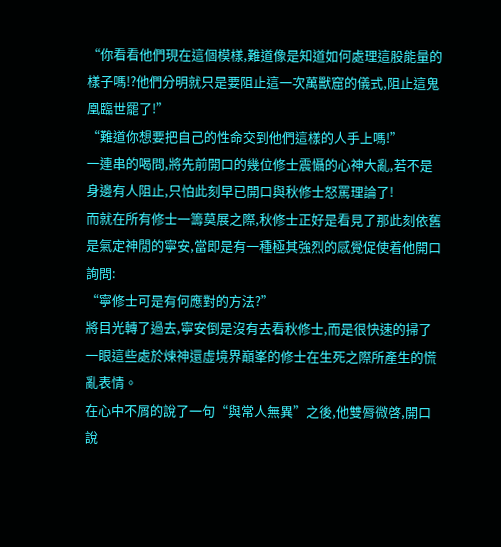“你看看他們現在這個模樣,難道像是知道如何處理這股能量的樣子嗎!?他們分明就只是要阻止這一次萬獸窟的儀式,阻止這鬼凰臨世罷了!”
“難道你想要把自己的性命交到他們這樣的人手上嗎!”
一連串的喝問,將先前開口的幾位修士震懾的心神大亂,若不是身邊有人阻止,只怕此刻早已開口與秋修士怒罵理論了!
而就在所有修士一籌莫展之際,秋修士正好是看見了那此刻依舊是氣定神閒的寧安,當即是有一種極其強烈的感覺促使着他開口詢問:
“寧修士可是有何應對的方法?”
將目光轉了過去,寧安倒是沒有去看秋修士,而是很快速的掃了一眼這些處於煉神還虛境界巔峯的修士在生死之際所產生的慌亂表情。
在心中不屑的說了一句“與常人無異”之後,他雙脣微啓,開口說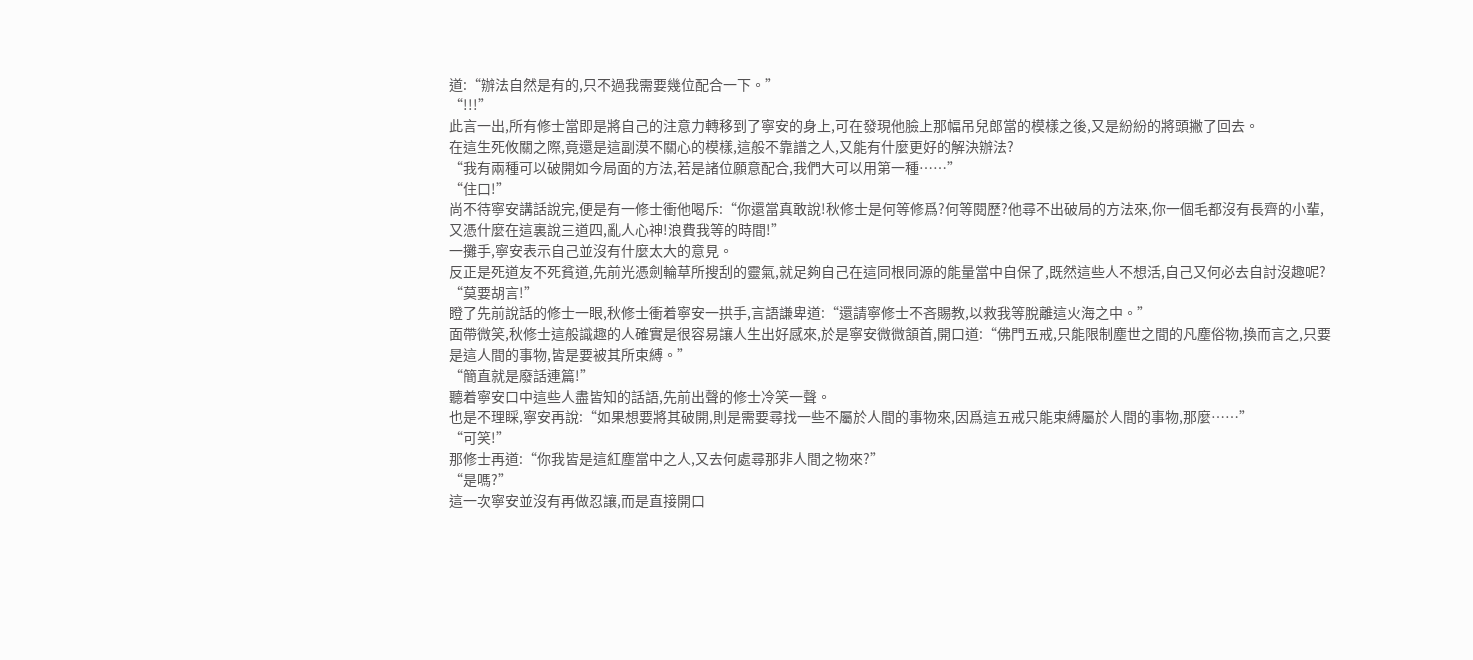道:“辦法自然是有的,只不過我需要幾位配合一下。”
“!!!”
此言一出,所有修士當即是將自己的注意力轉移到了寧安的身上,可在發現他臉上那幅吊兒郎當的模樣之後,又是紛紛的將頭撇了回去。
在這生死攸關之際,竟還是這副漠不關心的模樣,這般不靠譜之人,又能有什麼更好的解決辦法?
“我有兩種可以破開如今局面的方法,若是諸位願意配合,我們大可以用第一種……”
“住口!”
尚不待寧安講話說完,便是有一修士衝他喝斥:“你還當真敢說!秋修士是何等修爲?何等閱歷?他尋不出破局的方法來,你一個毛都沒有長齊的小輩,又憑什麼在這裏說三道四,亂人心神!浪費我等的時間!”
一攤手,寧安表示自己並沒有什麼太大的意見。
反正是死道友不死貧道,先前光憑劍輪草所搜刮的靈氣,就足夠自己在這同根同源的能量當中自保了,既然這些人不想活,自己又何必去自討沒趣呢?
“莫要胡言!”
瞪了先前說話的修士一眼,秋修士衝着寧安一拱手,言語謙卑道:“還請寧修士不吝賜教,以救我等脫離這火海之中。”
面帶微笑,秋修士這般識趣的人確實是很容易讓人生出好感來,於是寧安微微頷首,開口道:“佛門五戒,只能限制塵世之間的凡塵俗物,換而言之,只要是這人間的事物,皆是要被其所束縛。”
“簡直就是廢話連篇!”
聽着寧安口中這些人盡皆知的話語,先前出聲的修士冷笑一聲。
也是不理睬,寧安再說:“如果想要將其破開,則是需要尋找一些不屬於人間的事物來,因爲這五戒只能束縛屬於人間的事物,那麼……”
“可笑!”
那修士再道:“你我皆是這紅塵當中之人,又去何處尋那非人間之物來?”
“是嗎?”
這一次寧安並沒有再做忍讓,而是直接開口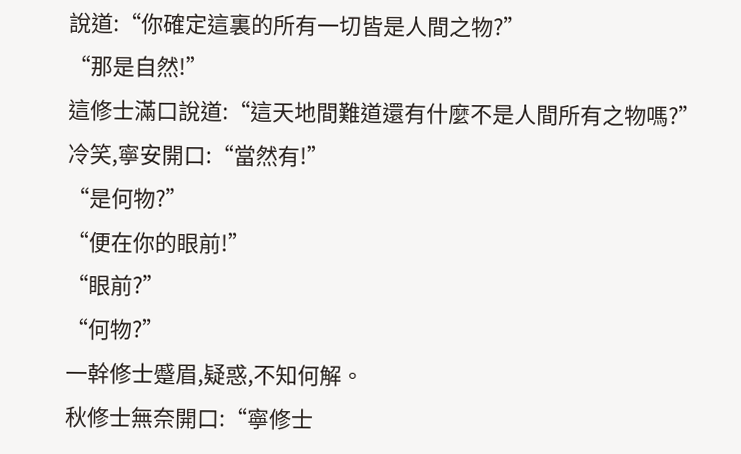說道:“你確定這裏的所有一切皆是人間之物?”
“那是自然!”
這修士滿口說道:“這天地間難道還有什麼不是人間所有之物嗎?”
冷笑,寧安開口:“當然有!”
“是何物?”
“便在你的眼前!”
“眼前?”
“何物?”
一幹修士蹙眉,疑惑,不知何解。
秋修士無奈開口:“寧修士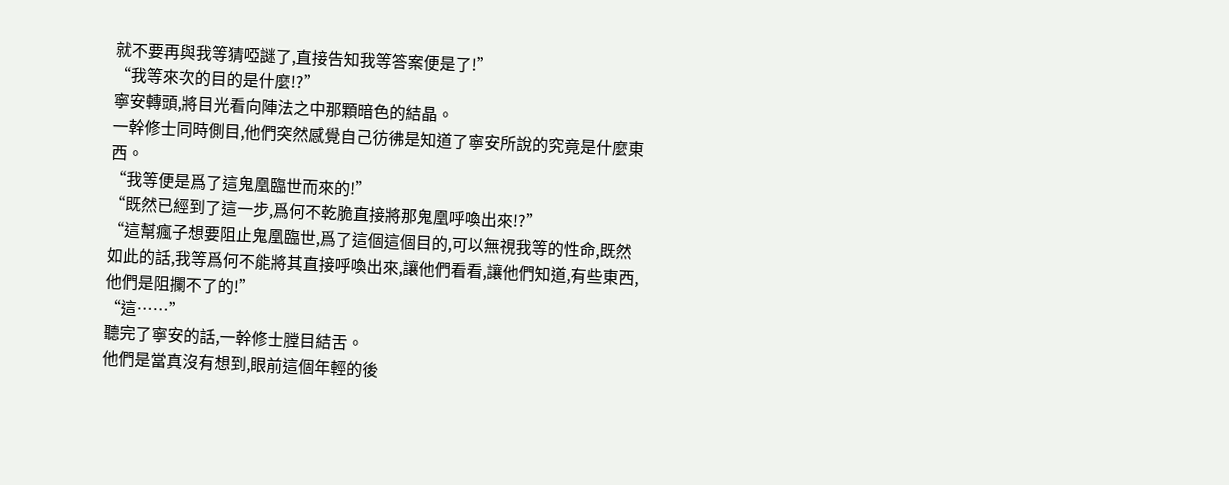就不要再與我等猜啞謎了,直接告知我等答案便是了!”
“我等來次的目的是什麼!?”
寧安轉頭,將目光看向陣法之中那顆暗色的結晶。
一幹修士同時側目,他們突然感覺自己彷彿是知道了寧安所說的究竟是什麼東西。
“我等便是爲了這鬼凰臨世而來的!”
“既然已經到了這一步,爲何不乾脆直接將那鬼凰呼喚出來!?”
“這幫瘋子想要阻止鬼凰臨世,爲了這個這個目的,可以無視我等的性命,既然如此的話,我等爲何不能將其直接呼喚出來,讓他們看看,讓他們知道,有些東西,他們是阻攔不了的!”
“這……”
聽完了寧安的話,一幹修士膛目結舌。
他們是當真沒有想到,眼前這個年輕的後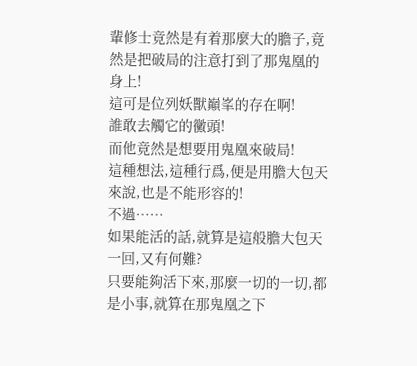輩修士竟然是有着那麼大的膽子,竟然是把破局的注意打到了那鬼凰的身上!
這可是位列妖獸巔峯的存在啊!
誰敢去觸它的黴頭!
而他竟然是想要用鬼凰來破局!
這種想法,這種行爲,便是用膽大包天來說,也是不能形容的!
不過……
如果能活的話,就算是這般膽大包天一回,又有何難?
只要能夠活下來,那麼一切的一切,都是小事,就算在那鬼凰之下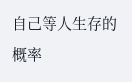自己等人生存的概率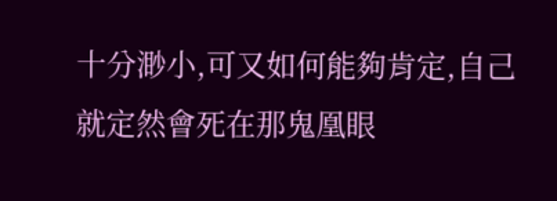十分渺小,可又如何能夠肯定,自己就定然會死在那鬼凰眼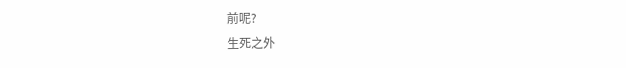前呢?
生死之外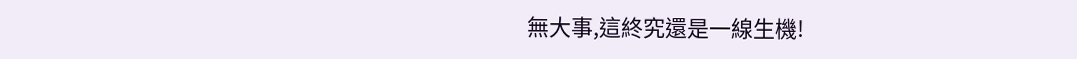無大事,這終究還是一線生機!